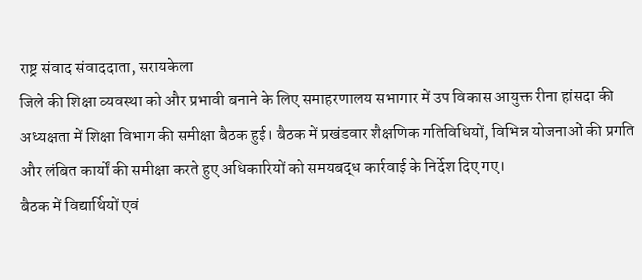राष्ट्र संवाद संवाददाता, सरायकेला
जिले की शिक्षा व्यवस्था को और प्रभावी बनाने के लिए समाहरणालय सभागार में उप विकास आयुक्त रीना हांसदा की अध्यक्षता में शिक्षा विभाग की समीक्षा बैठक हुई। बैठक में प्रखंडवार शैक्षणिक गतिविधियों, विभिन्न योजनाओं की प्रगति और लंबित कार्यों की समीक्षा करते हुए अधिकारियों को समयबद्ध कार्रवाई के निर्देश दिए गए।
बैठक में विद्यार्थियों एवं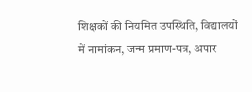शिक्षकों की नियमित उपस्थिति, विद्यालयों में नामांकन, जन्म प्रमाण-पत्र, अपार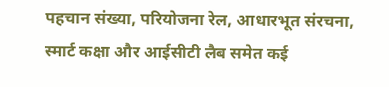पहचान संख्या, परियोजना रेल, आधारभूत संरचना, स्मार्ट कक्षा और आईसीटी लैब समेत कई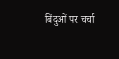बिंदुओं पर चर्चा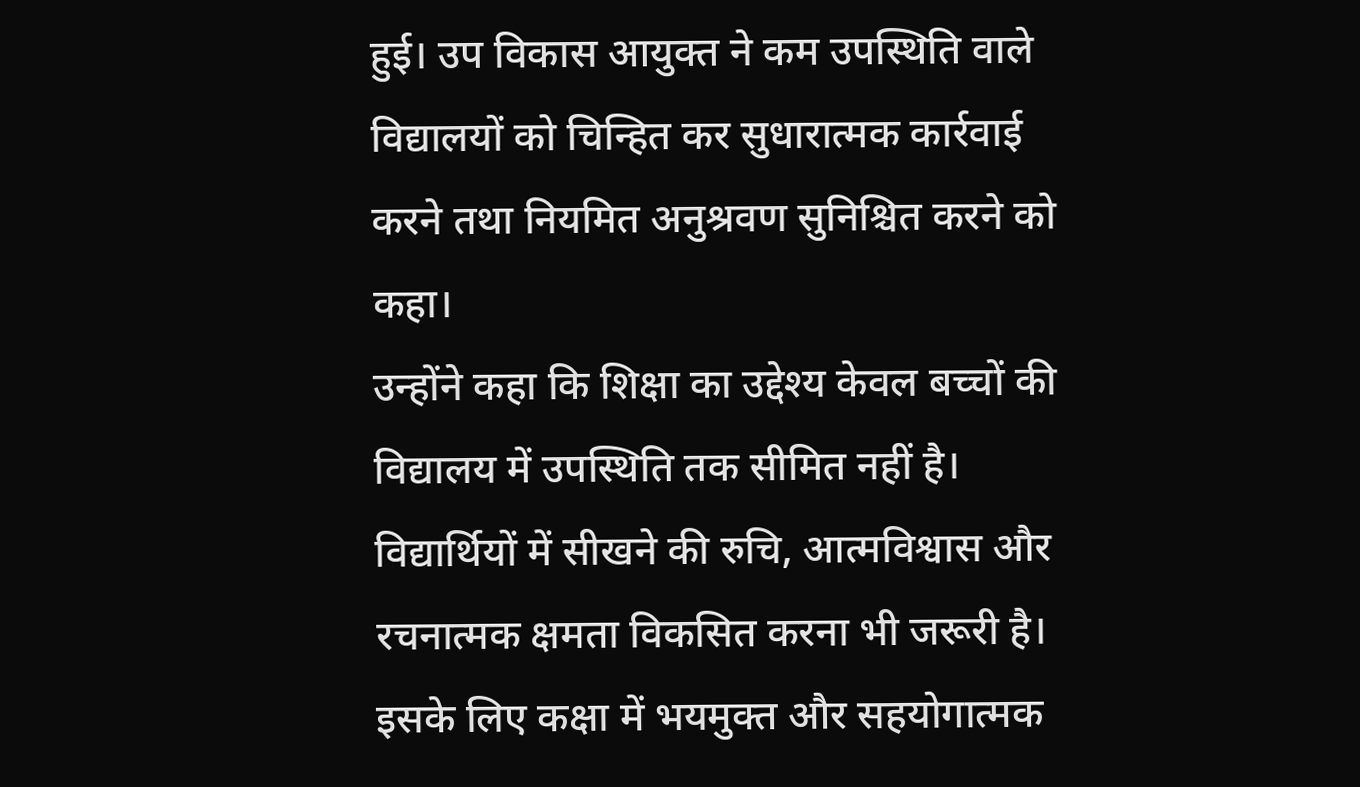हुई। उप विकास आयुक्त ने कम उपस्थिति वाले विद्यालयों को चिन्हित कर सुधारात्मक कार्रवाई करने तथा नियमित अनुश्रवण सुनिश्चित करने को कहा।
उन्होंने कहा कि शिक्षा का उद्देश्य केवल बच्चों की विद्यालय में उपस्थिति तक सीमित नहीं है। विद्यार्थियों में सीखने की रुचि, आत्मविश्वास और रचनात्मक क्षमता विकसित करना भी जरूरी है। इसके लिए कक्षा में भयमुक्त और सहयोगात्मक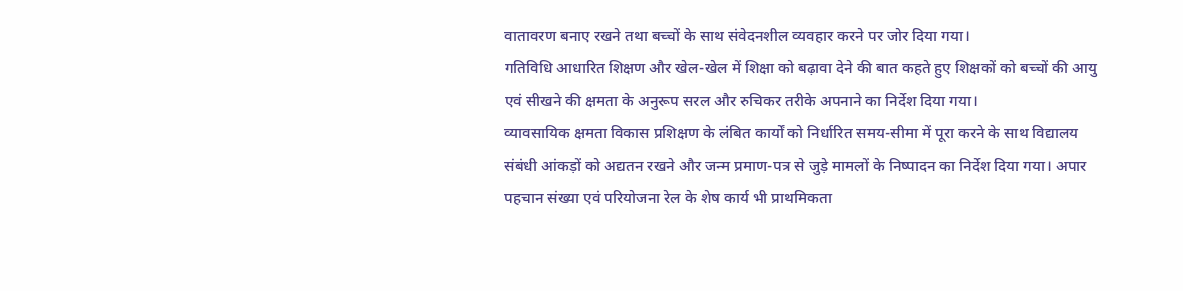वातावरण बनाए रखने तथा बच्चों के साथ संवेदनशील व्यवहार करने पर जोर दिया गया।
गतिविधि आधारित शिक्षण और खेल-खेल में शिक्षा को बढ़ावा देने की बात कहते हुए शिक्षकों को बच्चों की आयु एवं सीखने की क्षमता के अनुरूप सरल और रुचिकर तरीके अपनाने का निर्देश दिया गया।
व्यावसायिक क्षमता विकास प्रशिक्षण के लंबित कार्यों को निर्धारित समय-सीमा में पूरा करने के साथ विद्यालय संबंधी आंकड़ों को अद्यतन रखने और जन्म प्रमाण-पत्र से जुड़े मामलों के निष्पादन का निर्देश दिया गया। अपार पहचान संख्या एवं परियोजना रेल के शेष कार्य भी प्राथमिकता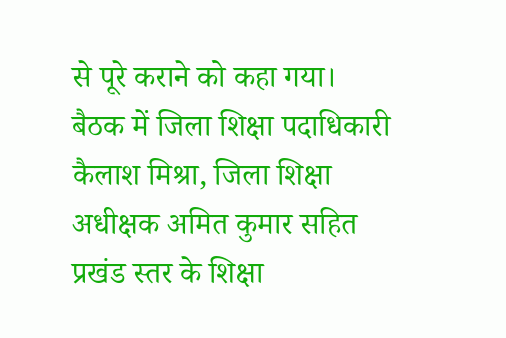से पूरे कराने को कहा गया।
बैठक में जिला शिक्षा पदाधिकारी कैलाश मिश्रा, जिला शिक्षा अधीक्षक अमित कुमार सहित प्रखंड स्तर के शिक्षा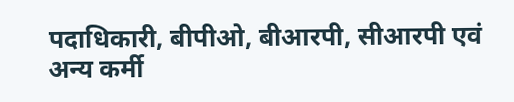पदाधिकारी, बीपीओ, बीआरपी, सीआरपी एवं अन्य कर्मी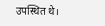उपस्थित थे।